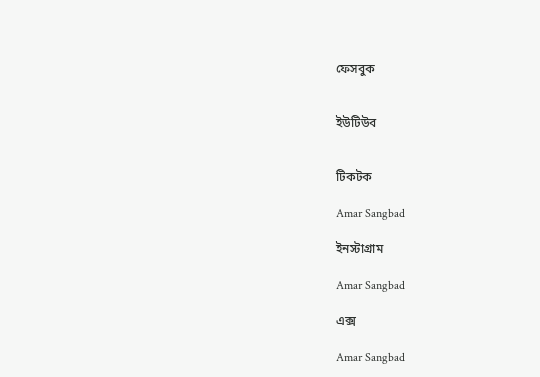ফেসবুক


ইউটিউব


টিকটক

Amar Sangbad

ইনস্টাগ্রাম

Amar Sangbad

এক্স

Amar Sangbad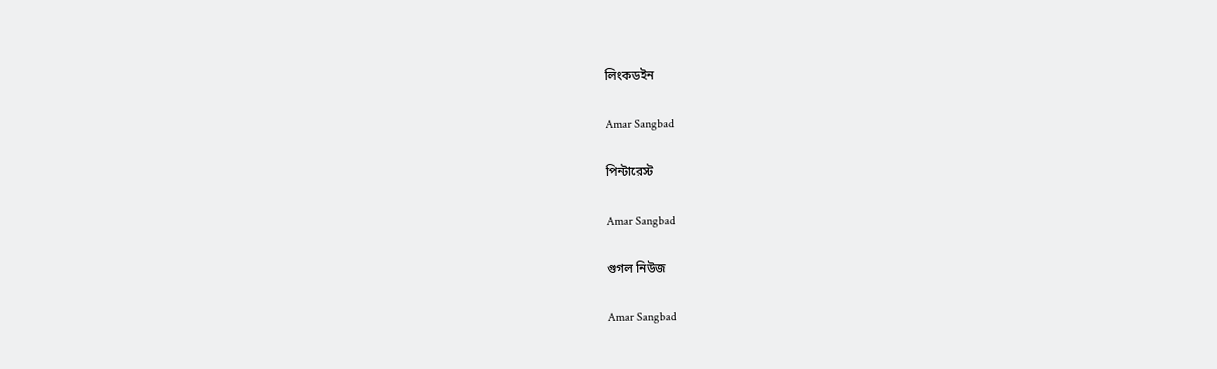লিংকডইন

Amar Sangbad

পিন্টারেস্ট

Amar Sangbad

গুগল নিউজ

Amar Sangbad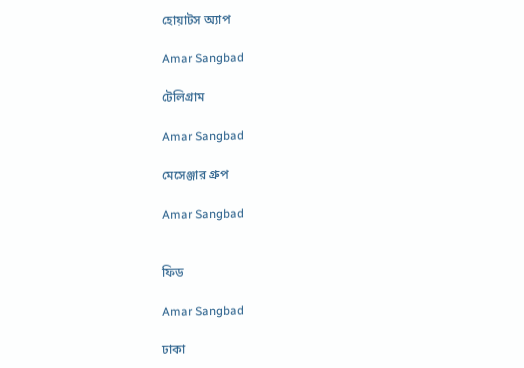হোয়াটস অ্যাপ

Amar Sangbad

টেলিগ্রাম

Amar Sangbad

মেসেঞ্জার গ্রুপ

Amar Sangbad


ফিড

Amar Sangbad

ঢাকা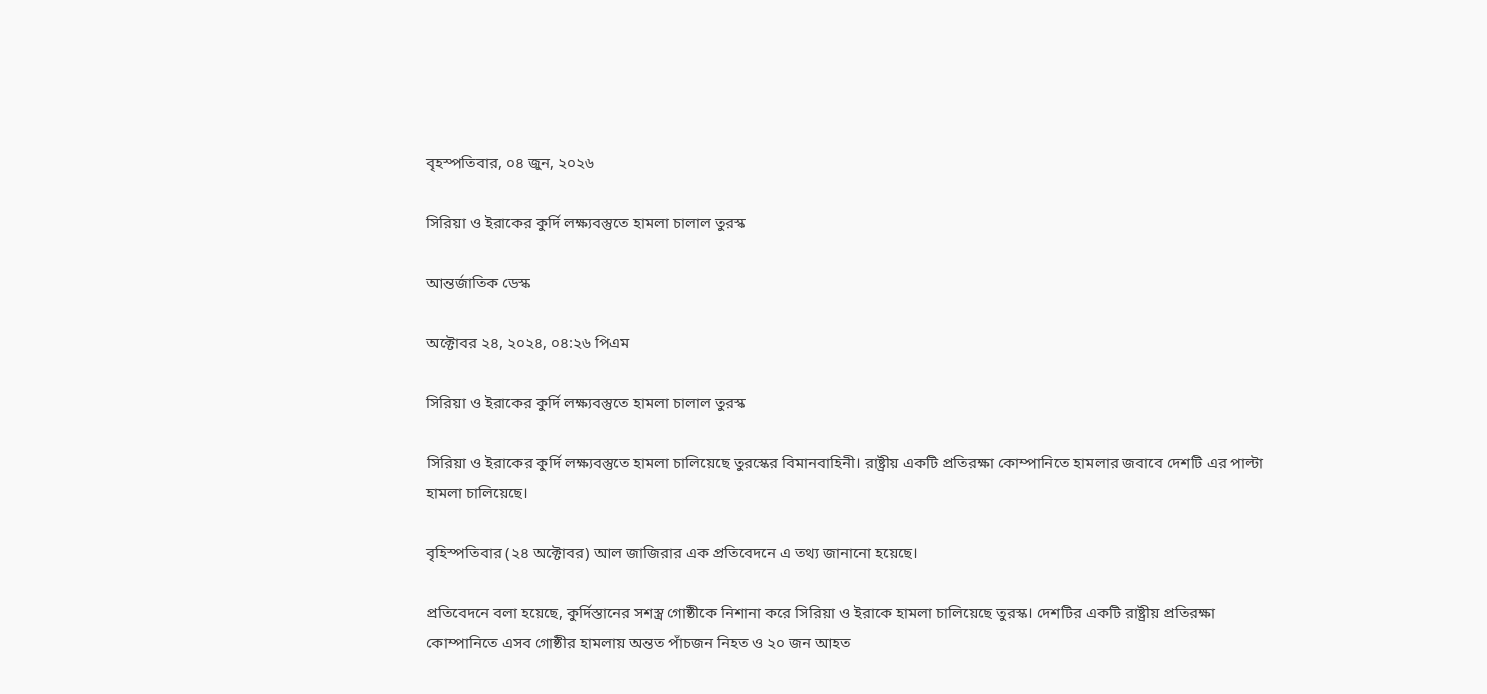বৃহস্পতিবার, ০৪ জুন, ২০২৬

সিরিয়া ও ইরাকের কুর্দি লক্ষ্যবস্তুতে হামলা চালাল তুরস্ক

আন্তর্জাতিক ডেস্ক

অক্টোবর ২৪, ২০২৪, ০৪:২৬ পিএম

সিরিয়া ও ইরাকের কুর্দি লক্ষ্যবস্তুতে হামলা চালাল তুরস্ক

সিরিয়া ও ইরাকের কুর্দি লক্ষ্যবস্তুতে হামলা চালিয়েছে তুরস্কের বিমানবাহিনী। রাষ্ট্রীয় একটি প্রতিরক্ষা কোম্পানিতে হামলার জবাবে দেশটি এর পাল্টা হামলা চালিয়েছে।

বৃহিস্পতিবার (২৪ অক্টোবর) আল জাজিরার এক প্রতিবেদনে এ তথ্য জানানো হয়েছে।

প্রতিবেদনে বলা হয়েছে, কুর্দিস্তানের সশস্ত্র গোষ্ঠীকে নিশানা করে সিরিয়া ও ইরাকে হামলা চালিয়েছে তুরস্ক। দেশটির একটি রাষ্ট্রীয় প্রতিরক্ষা কোম্পানিতে এসব গোষ্ঠীর হামলায় অন্তত পাঁচজন নিহত ও ২০ জন আহত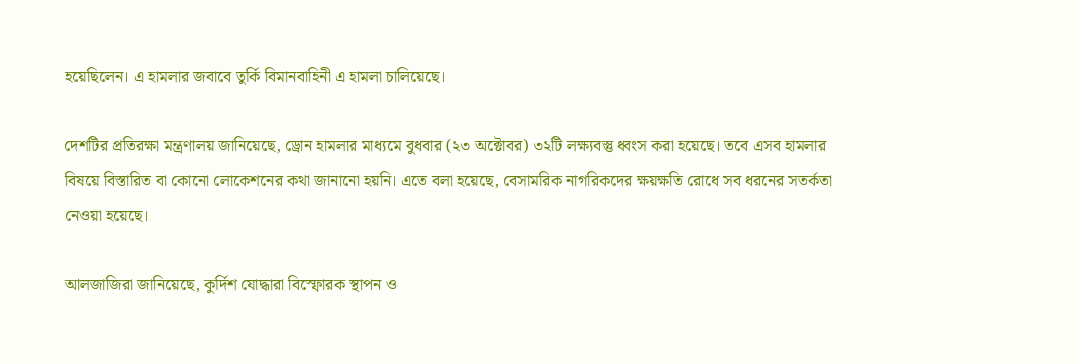হয়েছিলেন। এ হামলার জবাবে তুর্কি বিমানবাহিনী এ হামলা চালিয়েছে।

দেশটির প্রতিরক্ষা মন্ত্রণালয় জানিয়েছে, ড্রোন হামলার মাধ্যমে বুধবার (২৩ অক্টোবর) ৩২টি লক্ষ্যবস্তু ধ্বংস করা হয়েছে। তবে এসব হামলার বিষয়ে বিস্তারিত বা কোনো লোকেশনের কথা জানানো হয়নি। এতে বলা হয়েছে, বেসামরিক নাগরিকদের ক্ষয়ক্ষতি রোধে সব ধরনের সতর্কতা নেওয়া হয়েছে।

আলজাজিরা জানিয়েছে, কুর্দিশ যোদ্ধারা বিস্ফোরক স্থাপন ও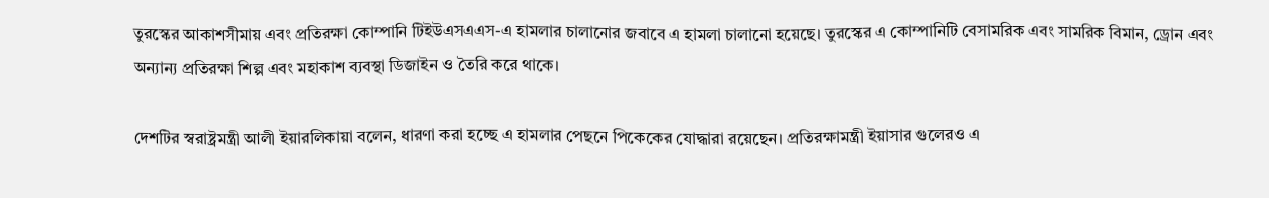তুরস্কের আকাশসীমায় এবং প্রতিরক্ষা কোম্পানি টিইউএসএএস-এ হামলার চালানোর জবাবে এ হামলা চালানো হয়েছে। তুরস্কের এ কোম্পানিটি বেসামরিক এবং সামরিক বিমান, ড্রোন এবং অন্যান্য প্রতিরক্ষা শিল্প এবং মহাকাশ ব্যবস্থা ডিজাইন ও তৈরি করে থাকে।

দেশটির স্বরাষ্ট্রমন্ত্রী আলী ইয়ারলিকায়া বলেন, ধারণা করা হচ্ছে এ হামলার পেছনে পিকেকের যোদ্ধারা রয়েছেন। প্রতিরক্ষামন্ত্রী ইয়াসার গুলেরও এ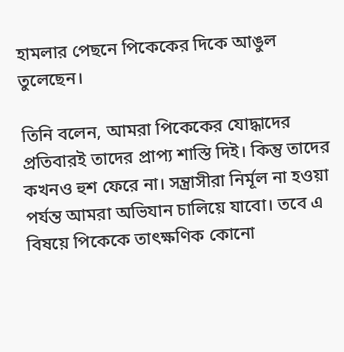হামলার পেছনে পিকেকের দিকে আঙুল তুলেছেন।

তিনি বলেন, আমরা পিকেকের যোদ্ধাদের প্রতিবারই তাদের প্রাপ্য শাস্তি দিই। কিন্তু তাদের কখনও হুশ ফেরে না। সন্ত্রাসীরা নির্মূল না হওয়া পর্যন্ত আমরা অভিযান চালিয়ে যাবো। তবে এ বিষয়ে পিকেকে তাৎক্ষণিক কোনো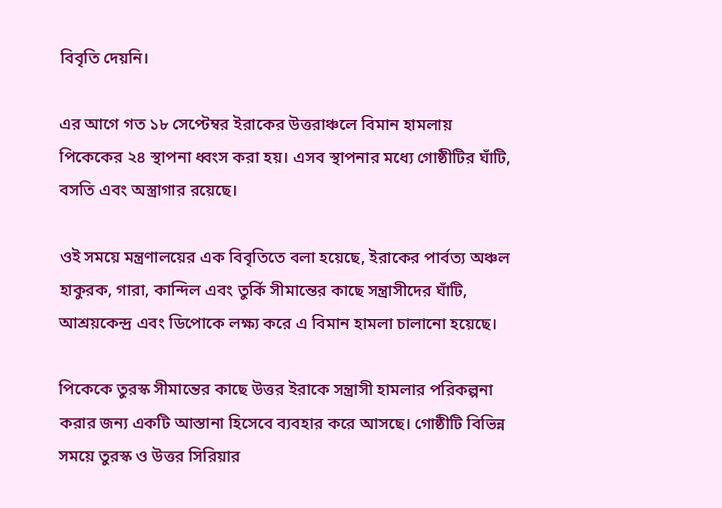বিবৃতি দেয়নি।

এর আগে গত ১৮ সেপ্টেম্বর ইরাকের উত্তরাঞ্চলে বিমান হামলায় পিকেকের ২৪ স্থাপনা ধ্বংস করা হয়। এসব স্থাপনার মধ্যে গোষ্ঠীটির ঘাঁটি, বসতি এবং অস্ত্রাগার রয়েছে।

ওই সময়ে মন্ত্রণালয়ের এক বিবৃতিতে বলা হয়েছে, ইরাকের পার্বত্য অঞ্চল হাকুরক, গারা, কান্দিল এবং তুর্কি সীমান্তের কাছে সন্ত্রাসীদের ঘাঁটি, আশ্রয়কেন্দ্র এবং ডিপোকে লক্ষ্য করে এ বিমান হামলা চালানো হয়েছে।

পিকেকে তুরস্ক সীমান্তের কাছে উত্তর ইরাকে সন্ত্রাসী হামলার পরিকল্পনা করার জন্য একটি আস্তানা হিসেবে ব্যবহার করে আসছে। গোষ্ঠীটি বিভিন্ন সময়ে তুরস্ক ও উত্তর সিরিয়ার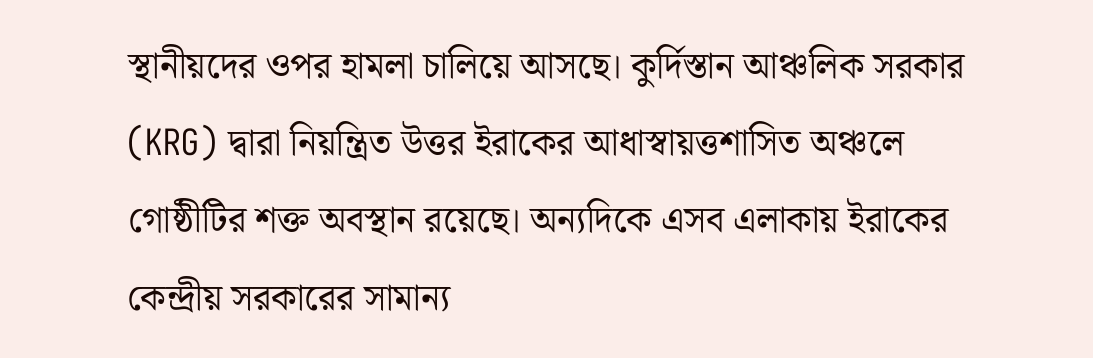স্থানীয়দের ওপর হামলা চালিয়ে আসছে। কুর্দিস্তান আঞ্চলিক সরকার (KRG) দ্বারা নিয়ন্ত্রিত উত্তর ইরাকের আধাস্বায়ত্তশাসিত অঞ্চলে গোষ্ঠীটির শক্ত অবস্থান রয়েছে। অন্যদিকে এসব এলাকায় ইরাকের কেন্দ্রীয় সরকারের সামান্য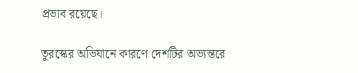প্রভাব রয়েছে।

তুরস্কের অভিযানে কারণে দেশটির অভ্যন্তরে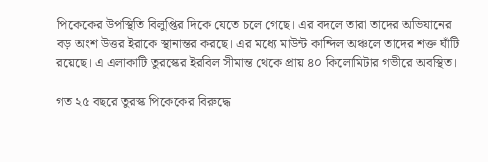পিকেকের উপস্থিতি বিলুপ্তির দিকে যেতে চলে গেছে। এর বদলে তারা তাদের অভিযানের বড় অংশ উত্তর ইরাকে স্থানান্তর করছে। এর মধ্যে মাউন্ট কান্দিল অঞ্চলে তাদের শক্ত ঘাঁটি রয়েছে। এ এলাকাটি তুরস্কের ইরবিল সীমান্ত থেকে প্রায় ৪০ কিলোমিটার গভীরে অবস্থিত।

গত ২৫ বছরে তুরস্ক পিকেকের বিরুদ্ধে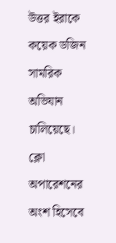উত্তর ইরাকে কয়েক ডজিন সামরিক অভিযান চালিয়েছে। ক্লো অপারেশনের অংশ হিসেবে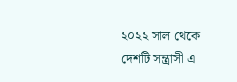২০২২ সাল থেকে দেশটি সন্ত্রাসী এ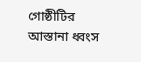গোষ্ঠীটির আস্তানা ধ্বংস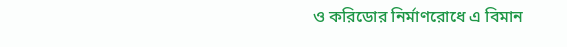ও করিডোর নির্মাণরোধে এ বিমান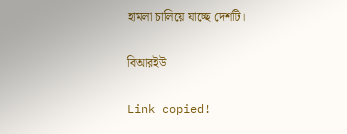হামলা চালিয়ে যাচ্ছে দেশটি।

বিআরইউ

Link copied!